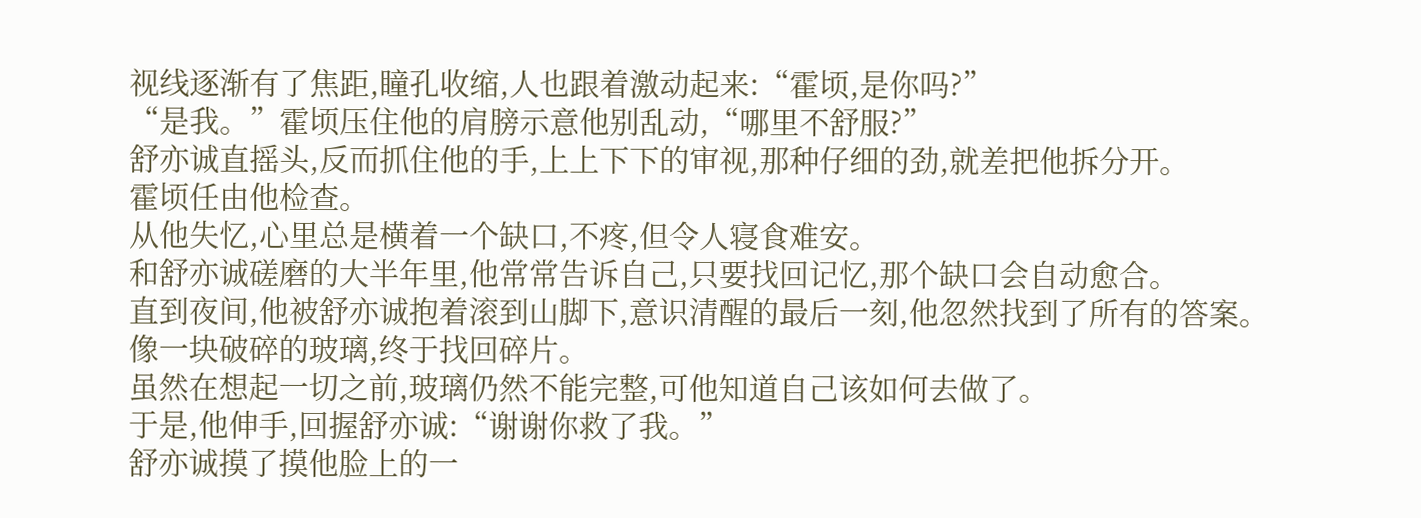视线逐渐有了焦距,瞳孔收缩,人也跟着激动起来:“霍顷,是你吗?”
“是我。”霍顷压住他的肩膀示意他别乱动,“哪里不舒服?”
舒亦诚直摇头,反而抓住他的手,上上下下的审视,那种仔细的劲,就差把他拆分开。
霍顷任由他检查。
从他失忆,心里总是横着一个缺口,不疼,但令人寝食难安。
和舒亦诚磋磨的大半年里,他常常告诉自己,只要找回记忆,那个缺口会自动愈合。
直到夜间,他被舒亦诚抱着滚到山脚下,意识清醒的最后一刻,他忽然找到了所有的答案。
像一块破碎的玻璃,终于找回碎片。
虽然在想起一切之前,玻璃仍然不能完整,可他知道自己该如何去做了。
于是,他伸手,回握舒亦诚:“谢谢你救了我。”
舒亦诚摸了摸他脸上的一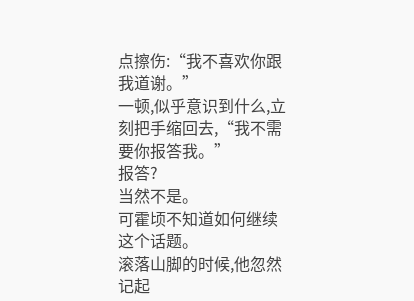点擦伤:“我不喜欢你跟我道谢。”
一顿,似乎意识到什么,立刻把手缩回去,“我不需要你报答我。”
报答?
当然不是。
可霍顷不知道如何继续这个话题。
滚落山脚的时候,他忽然记起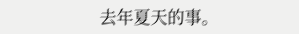去年夏天的事。